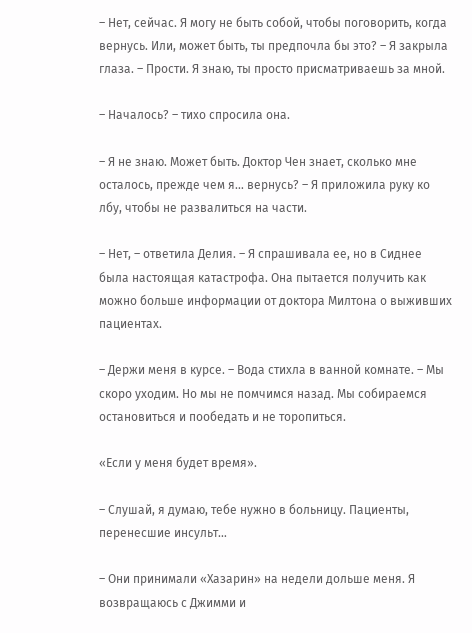– Нет, сейчас. Я могу не быть собой, чтобы поговорить, когда вернусь. Или, может быть, ты предпочла бы это? – Я закрыла глаза. – Прости. Я знаю, ты просто присматриваешь за мной.

– Началось? – тихо спросила она.

– Я не знаю. Может быть. Доктор Чен знает, сколько мне осталось, прежде чем я… вернусь? – Я приложила руку ко лбу, чтобы не развалиться на части.

– Нет, – ответила Делия. – Я спрашивала ее, но в Сиднее была настоящая катастрофа. Она пытается получить как можно больше информации от доктора Милтона о выживших пациентах.

– Держи меня в курсе. – Вода стихла в ванной комнате. – Мы скоро уходим. Но мы не помчимся назад. Мы собираемся остановиться и пообедать и не торопиться.

«Если у меня будет время».

– Слушай, я думаю, тебе нужно в больницу. Пациенты, перенесшие инсульт…

– Они принимали «Хазарин» на недели дольше меня. Я возвращаюсь с Джимми и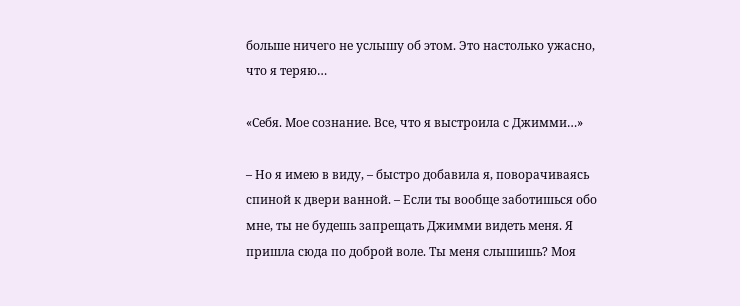больше ничего не услышу об этом. Это настолько ужасно, что я теряю…

«Себя. Мое сознание. Все, что я выстроила с Джимми…»

– Но я имею в виду, – быстро добавила я, поворачиваясь спиной к двери ванной. – Если ты вообще заботишься обо мне, ты не будешь запрещать Джимми видеть меня. Я пришла сюда по доброй воле. Ты меня слышишь? Моя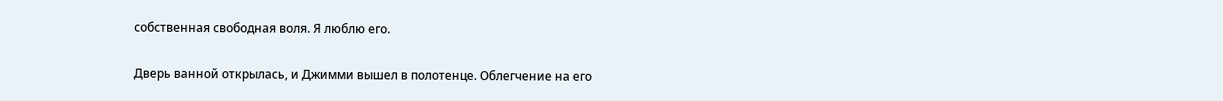собственная свободная воля. Я люблю его.

Дверь ванной открылась, и Джимми вышел в полотенце. Облегчение на его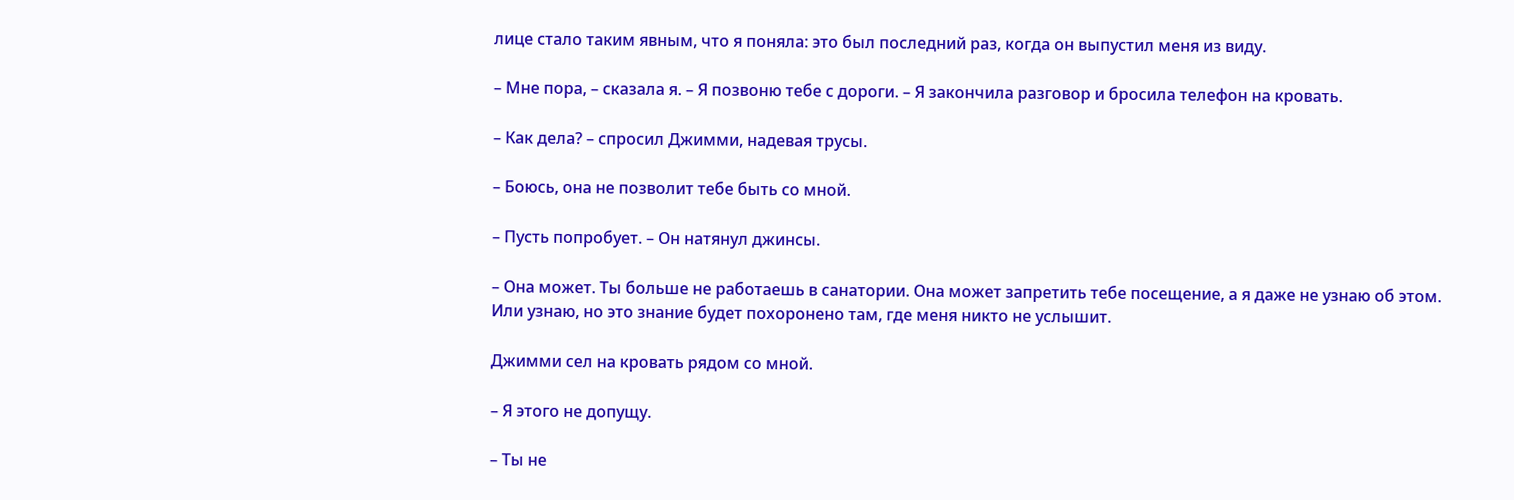лице стало таким явным, что я поняла: это был последний раз, когда он выпустил меня из виду.

– Мне пора, – сказала я. – Я позвоню тебе с дороги. – Я закончила разговор и бросила телефон на кровать.

– Как дела? – спросил Джимми, надевая трусы.

– Боюсь, она не позволит тебе быть со мной.

– Пусть попробует. – Он натянул джинсы.

– Она может. Ты больше не работаешь в санатории. Она может запретить тебе посещение, а я даже не узнаю об этом. Или узнаю, но это знание будет похоронено там, где меня никто не услышит.

Джимми сел на кровать рядом со мной.

– Я этого не допущу.

– Ты не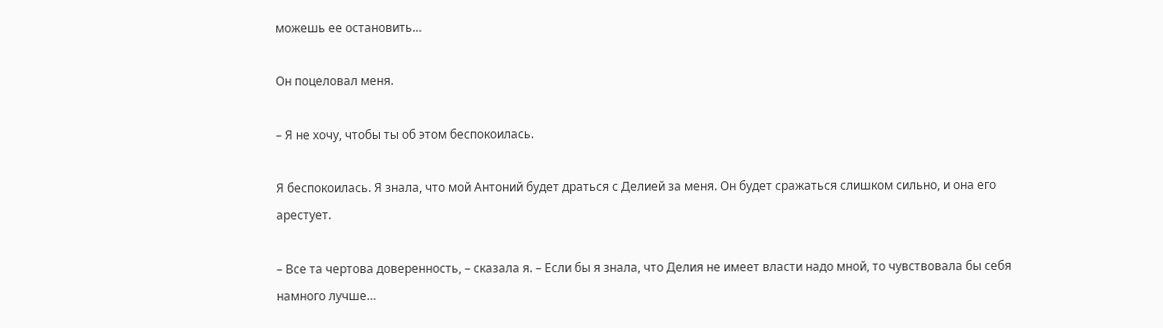можешь ее остановить…

Он поцеловал меня.

– Я не хочу, чтобы ты об этом беспокоилась.

Я беспокоилась. Я знала, что мой Антоний будет драться с Делией за меня. Он будет сражаться слишком сильно, и она его арестует.

– Все та чертова доверенность, – сказала я. – Если бы я знала, что Делия не имеет власти надо мной, то чувствовала бы себя намного лучше…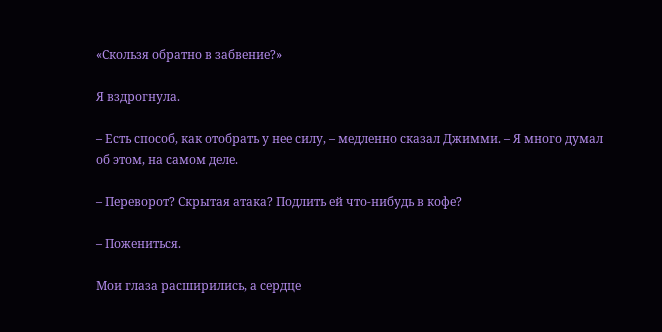«Скользя обратно в забвение?»

Я вздрогнула.

– Есть способ, как отобрать у нее силу, – медленно сказал Джимми. – Я много думал об этом, на самом деле.

– Переворот? Скрытая атака? Подлить ей что-нибудь в кофе?

– Пожениться.

Мои глаза расширились, а сердце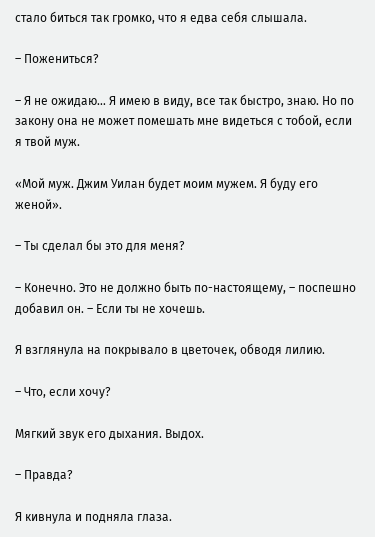стало биться так громко, что я едва себя слышала.

– Пожениться?

– Я не ожидаю… Я имею в виду, все так быстро, знаю. Но по закону она не может помешать мне видеться с тобой, если я твой муж.

«Мой муж. Джим Уилан будет моим мужем. Я буду его женой».

– Ты сделал бы это для меня?

– Конечно. Это не должно быть по-настоящему, – поспешно добавил он. – Если ты не хочешь.

Я взглянула на покрывало в цветочек, обводя лилию.

– Что, если хочу?

Мягкий звук его дыхания. Выдох.

– Правда?

Я кивнула и подняла глаза.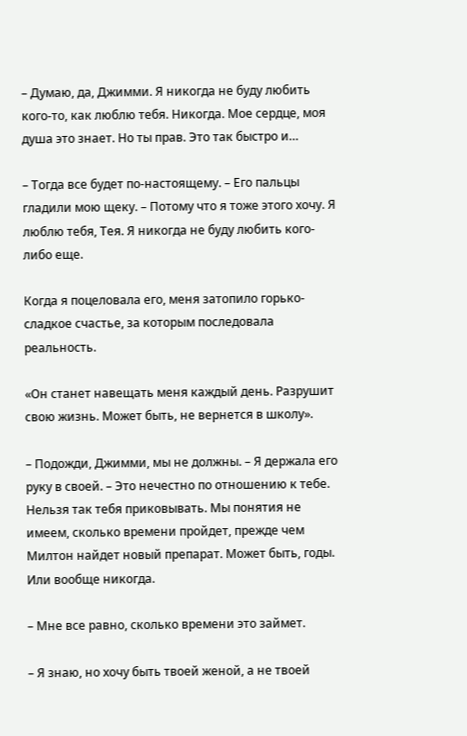– Думаю, да, Джимми. Я никогда не буду любить кого-то, как люблю тебя. Никогда. Мое сердце, моя душа это знает. Но ты прав. Это так быстро и…

– Тогда все будет по-настоящему. – Его пальцы гладили мою щеку. – Потому что я тоже этого хочу. Я люблю тебя, Тея. Я никогда не буду любить кого-либо еще.

Когда я поцеловала его, меня затопило горько-сладкое счастье, за которым последовала реальность.

«Он станет навещать меня каждый день. Разрушит свою жизнь. Может быть, не вернется в школу».

– Подожди, Джимми, мы не должны. – Я держала его руку в своей. – Это нечестно по отношению к тебе. Нельзя так тебя приковывать. Мы понятия не имеем, сколько времени пройдет, прежде чем Милтон найдет новый препарат. Может быть, годы. Или вообще никогда.

– Мне все равно, сколько времени это займет.

– Я знаю, но хочу быть твоей женой, а не твоей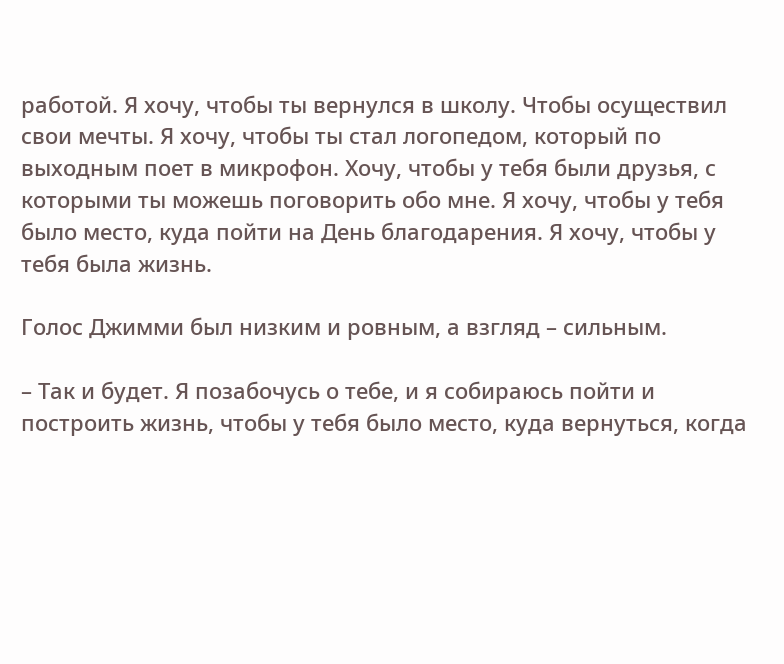работой. Я хочу, чтобы ты вернулся в школу. Чтобы осуществил свои мечты. Я хочу, чтобы ты стал логопедом, который по выходным поет в микрофон. Хочу, чтобы у тебя были друзья, с которыми ты можешь поговорить обо мне. Я хочу, чтобы у тебя было место, куда пойти на День благодарения. Я хочу, чтобы у тебя была жизнь.

Голос Джимми был низким и ровным, а взгляд – сильным.

– Так и будет. Я позабочусь о тебе, и я собираюсь пойти и построить жизнь, чтобы у тебя было место, куда вернуться, когда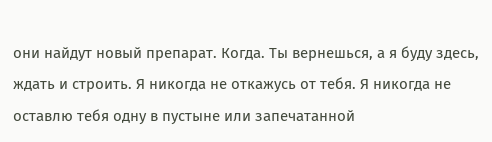они найдут новый препарат. Когда. Ты вернешься, а я буду здесь, ждать и строить. Я никогда не откажусь от тебя. Я никогда не оставлю тебя одну в пустыне или запечатанной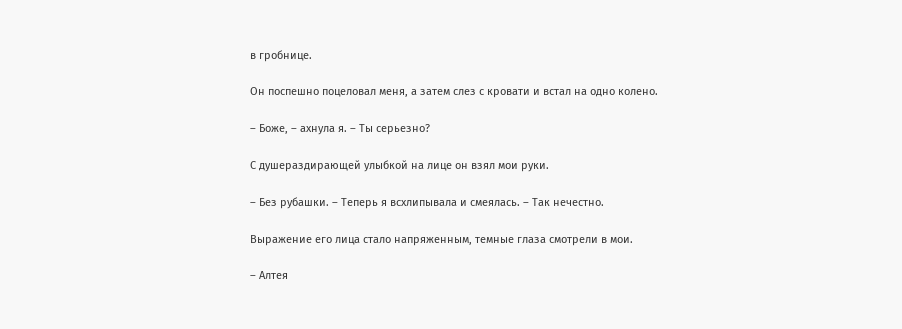в гробнице.

Он поспешно поцеловал меня, а затем слез с кровати и встал на одно колено.

– Боже, – ахнула я. – Ты серьезно?

С душераздирающей улыбкой на лице он взял мои руки.

– Без рубашки. – Теперь я всхлипывала и смеялась. – Так нечестно.

Выражение его лица стало напряженным, темные глаза смотрели в мои.

– Алтея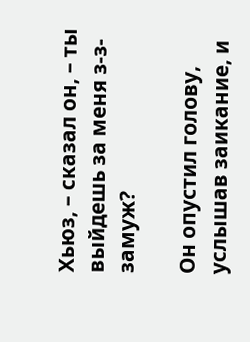Хьюз, – сказал он, – ты выйдешь за меня з-з-замуж?

Он опустил голову, услышав заикание, и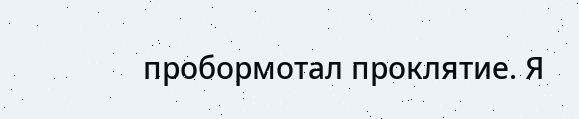пробормотал проклятие. Я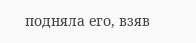подняла его, взяв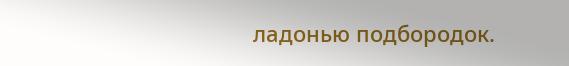ладонью подбородок.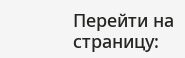Перейти на страницу: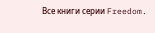Все книги серии Freedom.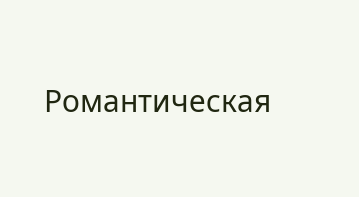Романтическая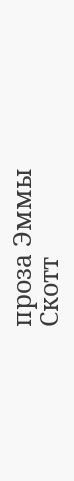проза Эммы Скотт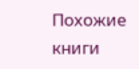Похожие книги